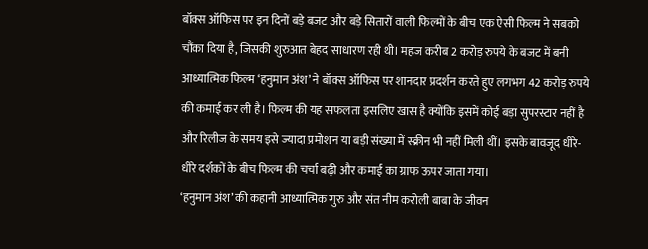बॉक्स ऑफिस पर इन दिनों बड़े बजट और बड़े सितारों वाली फिल्मों के बीच एक ऐसी फिल्म ने सबको चौंका दिया है, जिसकी शुरुआत बेहद साधारण रही थी। महज करीब 2 करोड़ रुपये के बजट में बनी आध्यात्मिक फिल्म ‘हनुमान अंश’ ने बॉक्स ऑफिस पर शानदार प्रदर्शन करते हुए लगभग 42 करोड़ रुपये की कमाई कर ली है। फिल्म की यह सफलता इसलिए खास है क्योंकि इसमें कोई बड़ा सुपरस्टार नहीं है और रिलीज के समय इसे ज्यादा प्रमोशन या बड़ी संख्या में स्क्रीन भी नहीं मिली थीं। इसके बावजूद धीरे-धीरे दर्शकों के बीच फिल्म की चर्चा बढ़ी और कमाई का ग्राफ ऊपर जाता गया।
‘हनुमान अंश’ की कहानी आध्यात्मिक गुरु और संत नीम करोली बाबा के जीवन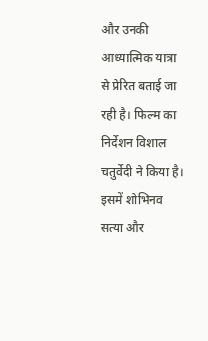और उनकी आध्यात्मिक यात्रा से प्रेरित बताई जा रही है। फिल्म का निर्देशन विशाल चतुर्वेदी ने किया है। इसमें शोभिनव सत्या और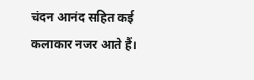चंदन आनंद सहित कई कलाकार नजर आते हैं।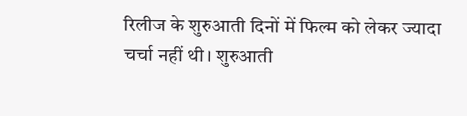रिलीज के शुरुआती दिनों में फिल्म को लेकर ज्यादा चर्चा नहीं थी। शुरुआती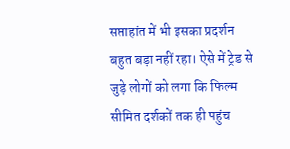सप्ताहांत में भी इसका प्रदर्शन बहुत बड़ा नहीं रहा। ऐसे में ट्रेड से जुड़े लोगों को लगा कि फिल्म सीमित दर्शकों तक ही पहुंच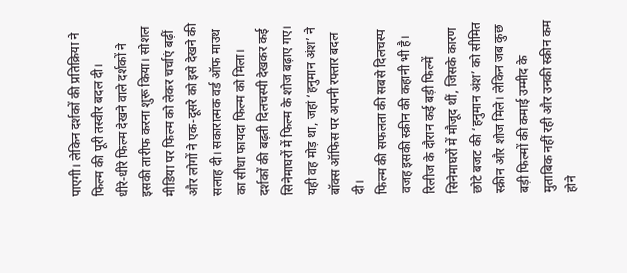पाएगी। लेकिन दर्शकों की प्रतिक्रिया ने फिल्म की पूरी तस्वीर बदल दी।
धीरे-धीरे फिल्म देखने वाले दर्शकों ने इसकी तारीफ करना शुरू किया। सोशल मीडिया पर फिल्म को लेकर चर्चाएं बढ़ीं और लोगों ने एक-दूसरे को इसे देखने की सलाह दी। सकारात्मक वर्ड ऑफ माउथ का सीधा फायदा फिल्म को मिला। दर्शकों की बढ़ती दिलचस्पी देखकर कई सिनेमाघरों में फिल्म के शोज बढ़ाए गए। यही वह मोड़ था, जहां ‘हनुमान अंश’ ने बॉक्स ऑफिस पर अपनी रफ्तार बदल दी।
फिल्म की सफलता की सबसे दिलचस्प वजह इसकी स्क्रीन की कहानी भी है। रिलीज के दौरान कई बड़ी फिल्में सिनेमाघरों में मौजूद थीं, जिसके कारण छोटे बजट की ‘हनुमान अंश’ को सीमित स्क्रीन और शोज मिले। लेकिन जब कुछ बड़ी फिल्मों की कमाई उम्मीद के मुताबिक नहीं रही और उनकी स्क्रीन कम होने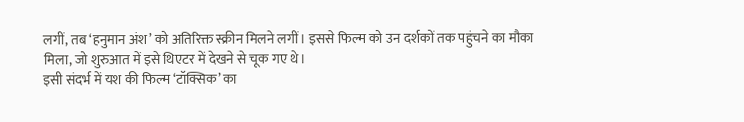लगीं, तब ‘हनुमान अंश’ को अतिरिक्त स्क्रीन मिलने लगीं। इससे फिल्म को उन दर्शकों तक पहुंचने का मौका मिला, जो शुरुआत में इसे थिएटर में देखने से चूक गए थे।
इसी संदर्भ में यश की फिल्म ‘टॉक्सिक’ का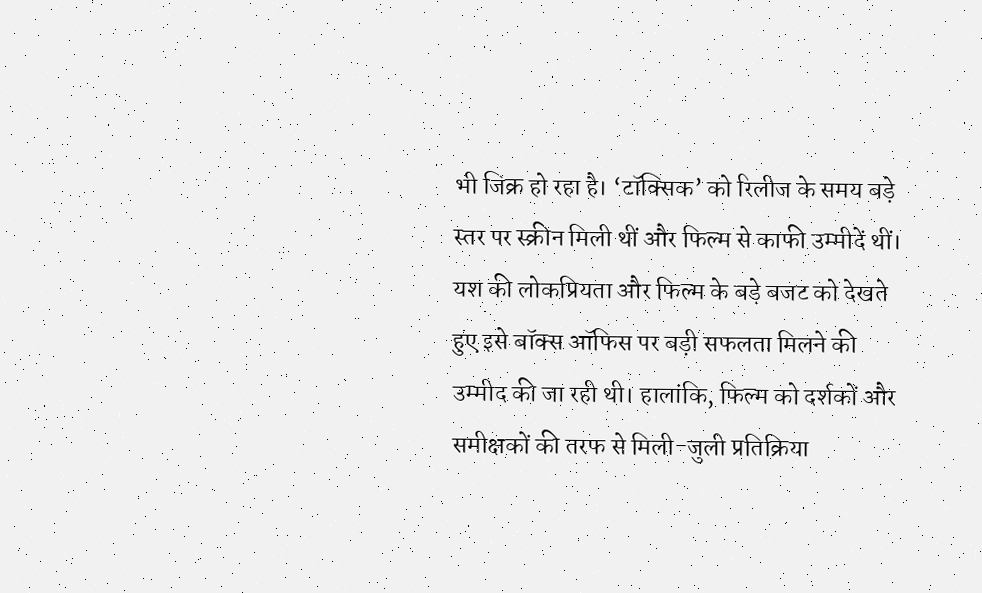भी जिक्र हो रहा है। ‘टॉक्सिक’ को रिलीज के समय बड़े स्तर पर स्क्रीन मिली थीं और फिल्म से काफी उम्मीदें थीं। यश की लोकप्रियता और फिल्म के बड़े बजट को देखते हुए इसे बॉक्स ऑफिस पर बड़ी सफलता मिलने की उम्मीद की जा रही थी। हालांकि, फिल्म को दर्शकों और समीक्षकों की तरफ से मिली-जुली प्रतिक्रिया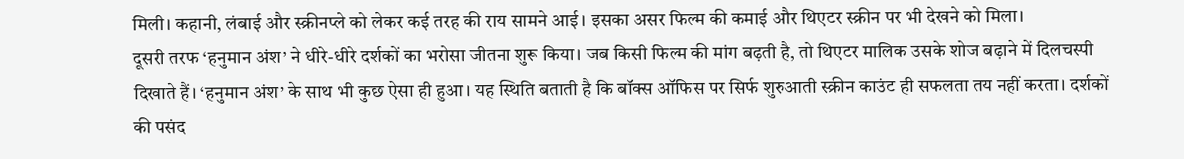मिली। कहानी, लंबाई और स्क्रीनप्ले को लेकर कई तरह की राय सामने आई। इसका असर फिल्म की कमाई और थिएटर स्क्रीन पर भी देखने को मिला।
दूसरी तरफ ‘हनुमान अंश’ ने धीरे-धीरे दर्शकों का भरोसा जीतना शुरू किया। जब किसी फिल्म की मांग बढ़ती है, तो थिएटर मालिक उसके शोज बढ़ाने में दिलचस्पी दिखाते हैं। ‘हनुमान अंश’ के साथ भी कुछ ऐसा ही हुआ। यह स्थिति बताती है कि बॉक्स ऑफिस पर सिर्फ शुरुआती स्क्रीन काउंट ही सफलता तय नहीं करता। दर्शकों की पसंद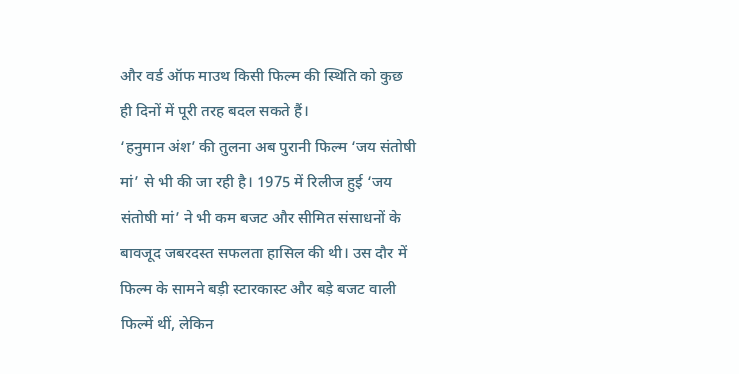और वर्ड ऑफ माउथ किसी फिल्म की स्थिति को कुछ ही दिनों में पूरी तरह बदल सकते हैं।
‘हनुमान अंश’ की तुलना अब पुरानी फिल्म ‘जय संतोषी मां’ से भी की जा रही है। 1975 में रिलीज हुई ‘जय संतोषी मां’ ने भी कम बजट और सीमित संसाधनों के बावजूद जबरदस्त सफलता हासिल की थी। उस दौर में फिल्म के सामने बड़ी स्टारकास्ट और बड़े बजट वाली फिल्में थीं, लेकिन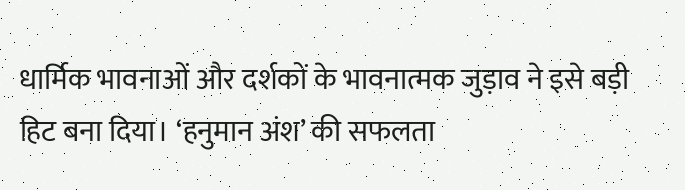धार्मिक भावनाओं और दर्शकों के भावनात्मक जुड़ाव ने इसे बड़ी हिट बना दिया। ‘हनुमान अंश’ की सफलता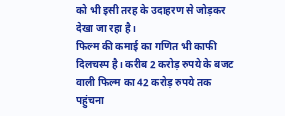को भी इसी तरह के उदाहरण से जोड़कर देखा जा रहा है।
फिल्म की कमाई का गणित भी काफी दिलचस्प है। करीब 2 करोड़ रुपये के बजट वाली फिल्म का 42 करोड़ रुपये तक पहुंचना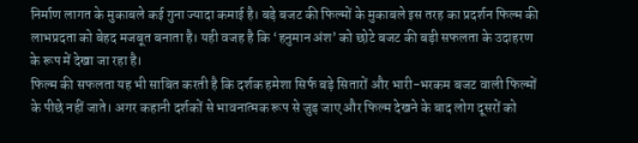निर्माण लागत के मुकाबले कई गुना ज्यादा कमाई है। बड़े बजट की फिल्मों के मुकाबले इस तरह का प्रदर्शन फिल्म की लाभप्रदता को बेहद मजबूत बनाता है। यही वजह है कि ‘हनुमान अंश’ को छोटे बजट की बड़ी सफलता के उदाहरण के रूप में देखा जा रहा है।
फिल्म की सफलता यह भी साबित करती है कि दर्शक हमेशा सिर्फ बड़े सितारों और भारी-भरकम बजट वाली फिल्मों के पीछे नहीं जाते। अगर कहानी दर्शकों से भावनात्मक रूप से जुड़ जाए और फिल्म देखने के बाद लोग दूसरों को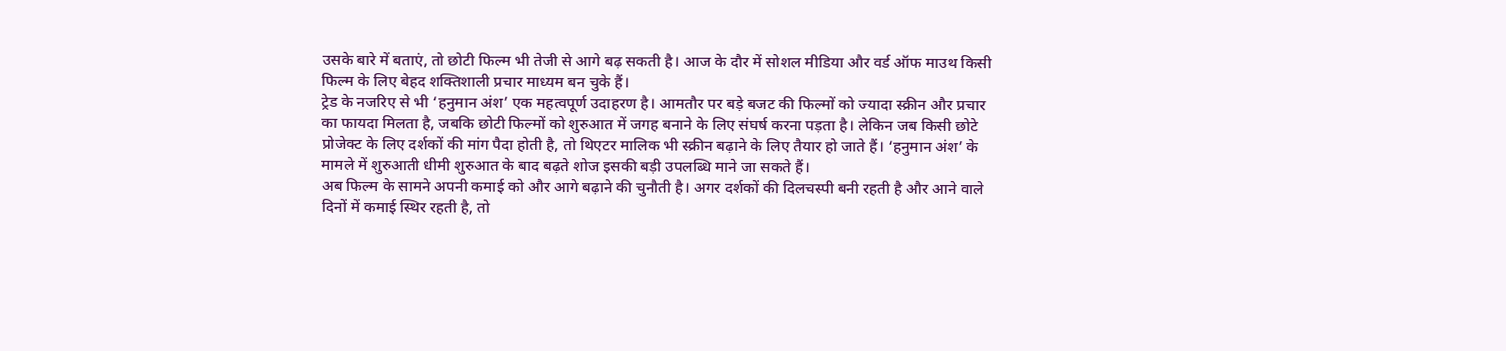उसके बारे में बताएं, तो छोटी फिल्म भी तेजी से आगे बढ़ सकती है। आज के दौर में सोशल मीडिया और वर्ड ऑफ माउथ किसी फिल्म के लिए बेहद शक्तिशाली प्रचार माध्यम बन चुके हैं।
ट्रेड के नजरिए से भी ‘हनुमान अंश’ एक महत्वपूर्ण उदाहरण है। आमतौर पर बड़े बजट की फिल्मों को ज्यादा स्क्रीन और प्रचार का फायदा मिलता है, जबकि छोटी फिल्मों को शुरुआत में जगह बनाने के लिए संघर्ष करना पड़ता है। लेकिन जब किसी छोटे प्रोजेक्ट के लिए दर्शकों की मांग पैदा होती है, तो थिएटर मालिक भी स्क्रीन बढ़ाने के लिए तैयार हो जाते हैं। ‘हनुमान अंश’ के मामले में शुरुआती धीमी शुरुआत के बाद बढ़ते शोज इसकी बड़ी उपलब्धि माने जा सकते हैं।
अब फिल्म के सामने अपनी कमाई को और आगे बढ़ाने की चुनौती है। अगर दर्शकों की दिलचस्पी बनी रहती है और आने वाले दिनों में कमाई स्थिर रहती है, तो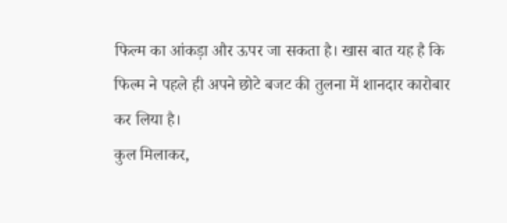फिल्म का आंकड़ा और ऊपर जा सकता है। खास बात यह है कि फिल्म ने पहले ही अपने छोटे बजट की तुलना में शानदार कारोबार कर लिया है।
कुल मिलाकर,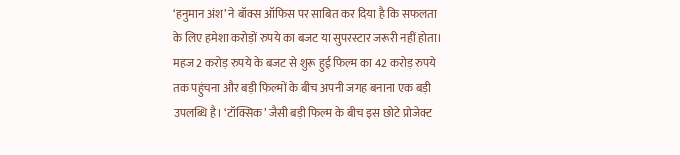‘हनुमान अंश’ ने बॉक्स ऑफिस पर साबित कर दिया है कि सफलता के लिए हमेशा करोड़ों रुपये का बजट या सुपरस्टार जरूरी नहीं होता। महज 2 करोड़ रुपये के बजट से शुरू हुई फिल्म का 42 करोड़ रुपये तक पहुंचना और बड़ी फिल्मों के बीच अपनी जगह बनाना एक बड़ी उपलब्धि है। ‘टॉक्सिक’ जैसी बड़ी फिल्म के बीच इस छोटे प्रोजेक्ट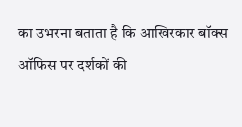का उभरना बताता है कि आखिरकार बॉक्स ऑफिस पर दर्शकों की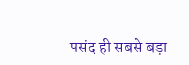पसंद ही सबसे बड़ा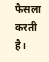फैसला करती है।